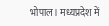भोपाल। मध्यप्रदेश में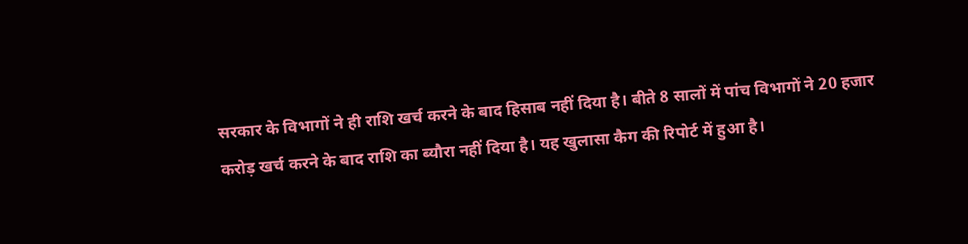सरकार के विभागों ने ही राशि खर्च करने के बाद हिसाब नहीं दिया है। बीते 8 सालों में पांच विभागों ने 20 हजार करोड़ खर्च करने के बाद राशि का ब्यौरा नहीं दिया है। यह खुलासा कैग की रिपोर्ट में हुआ है।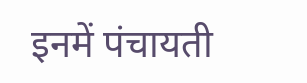इनमें पंचायती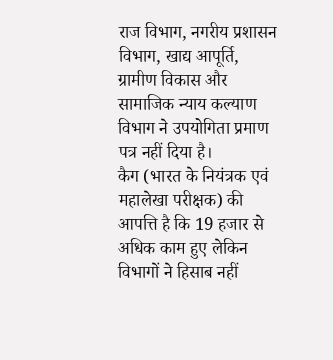राज विभाग, नगरीय प्रशासन विभाग, खाद्य आपूर्ति, ग्रामीण विकास और सामाजिक न्याय कल्याण विभाग ने उपयोगिता प्रमाण पत्र नहीं दिया है।
कैग (भारत के नियंत्रक एवं महालेखा परीक्षक) की आपत्ति है कि 19 हजार से अधिक काम हुए लेकिन विभागों ने हिसाब नहीं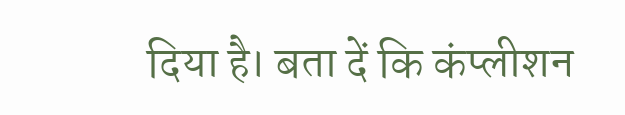दिया है। बता दें कि कंप्लीशन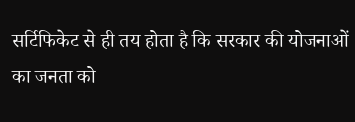सर्टिफिकेट से ही तय होता है कि सरकार की योजनाओं का जनता को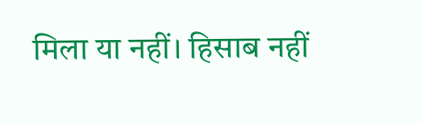मिला या नहीं। हिसाब नहीं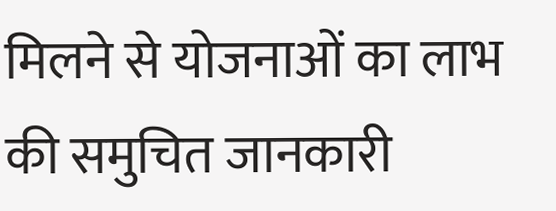मिलने से योजनाओं का लाभ की समुचित जानकारी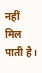नहीं मिल पाती है।